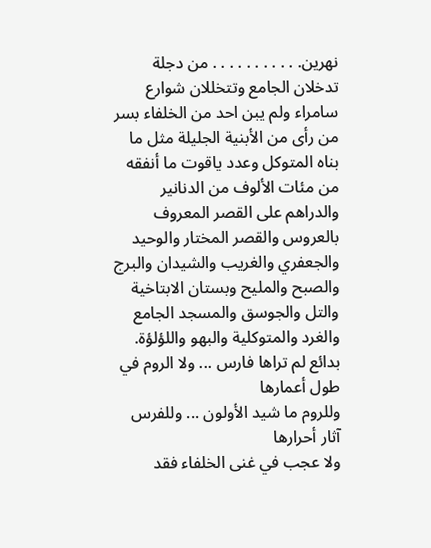نهرين. . . . . . . . . . . من دجلة تدخلان الجامع وتتخللان شوارع سامراء ولم يبن احد من الخلفاء بسر من رأى من الأبنية الجليلة مثل ما بناه المتوكل وعدد ياقوت ما أنفقه من مئات الألوف من الدنانير والدراهم على القصر المعروف بالعروس والقصر المختار والوحيد والجعفري والغريب والشيدان والبرج والصبح والمليح وبستان الابتاخية والتل والجوسق والمسجد الجامع والغرد والمتوكلية والبهو واللؤلؤة.
بدائع لم تراها فارس ... ولا الروم في طول أعمارها
وللروم ما شيد الأولون ... وللفرس آثار أحرارها
ولا عجب في غنى الخلفاء فقد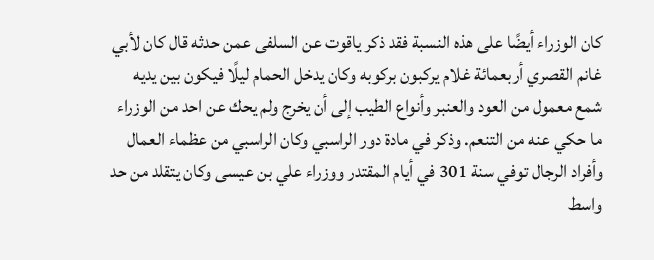كان الوزراء أيضًا على هذه النسبة فقد ذكر ياقوت عن السلفى عمن حدثه قال كان لأبي غانم القصري أربعمائة غلام يركبون بركوبه وكان يدخل الحمام ليلًا فيكون بين يديه شمع معمول من العود والعنبر وأنواع الطيب إلى أن يخرج ولم يحك عن احد من الوزراء ما حكي عنه من التنعم. وذكر في مادة دور الراسبي وكان الراسبي من عظماء العمال وأفراد الرجال توفي سنة 301 في أيام المقتدر ووزراء علي بن عيسى وكان يتقلد من حد واسط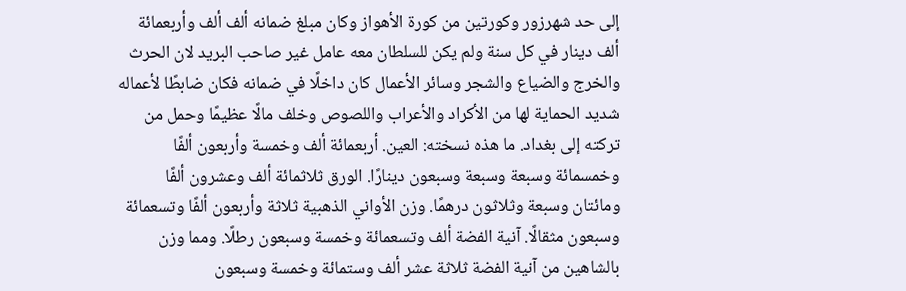إلى حد شهرزور وكورتين من كورة الأهواز وكان مبلغ ضمانه ألف ألف وأربعمائة ألف دينار في كل سنة ولم يكن للسلطان معه عامل غير صاحب البريد لان الحرث والخرج والضياع والشجر وسائر الأعمال كان داخلًا في ضمانه فكان ضابطًا لأعماله شديد الحماية لها من الأكراد والأعراب واللصوص وخلف مالًا عظيمًا وحمل من تركته إلى بغداد. ما هذه نسخته: العين. أربعمائة ألف وخمسة وأربعون ألفًا وخمسمائة وسبعة وسبعة وسبعون دينارًا. الورق ثلاثمائة ألف وعشرون ألفًا ومائتان وسبعة وثلاثون درهمًا. وزن الأواني الذهبية ثلاثة وأربعون ألفًا وتسعمائة وسبعون مثقالًا. آنية الفضة ألف وتسعمائة وخمسة وسبعون رطلًا. ومما وزن بالشاهين من آنية الفضة ثلاثة عشر ألف وستمائة وخمسة وسبعون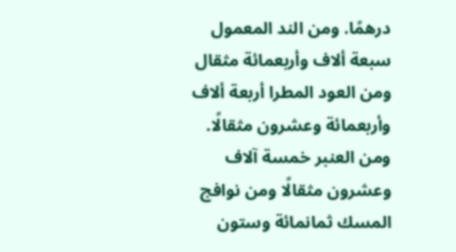درهمًا. ومن الند المعمول سبعة ألاف وأربعمائة مثقال ومن العود المطرا أربعة ألاف وأربعمائة وعشرون مثقالًا. ومن العنبر خمسة آلاف وعشرون مثقالًا ومن نوافج المسك ثمانمائة وستون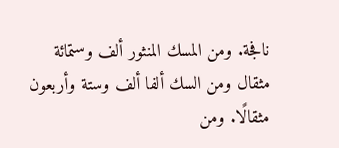نافجة. ومن المسك المنثور ألف وستمائة مثقال ومن السك ألفا ألف وستة وأربعون مثقالًا. ومن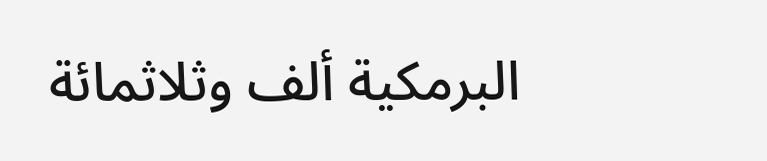البرمكية ألف وثلاثمائة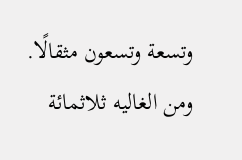وتسعة وتسعون مثقالًا. ومن الغاليه ثلاثمائة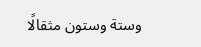وستة وستون مثقالًا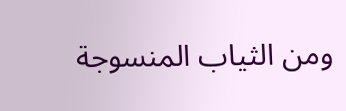ومن الثياب المنسوجة